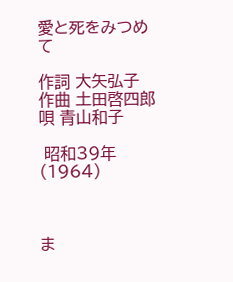愛と死をみつめて

作詞 大矢弘子 作曲 土田啓四郎 唄 青山和子

 昭和39年 (1964)



ま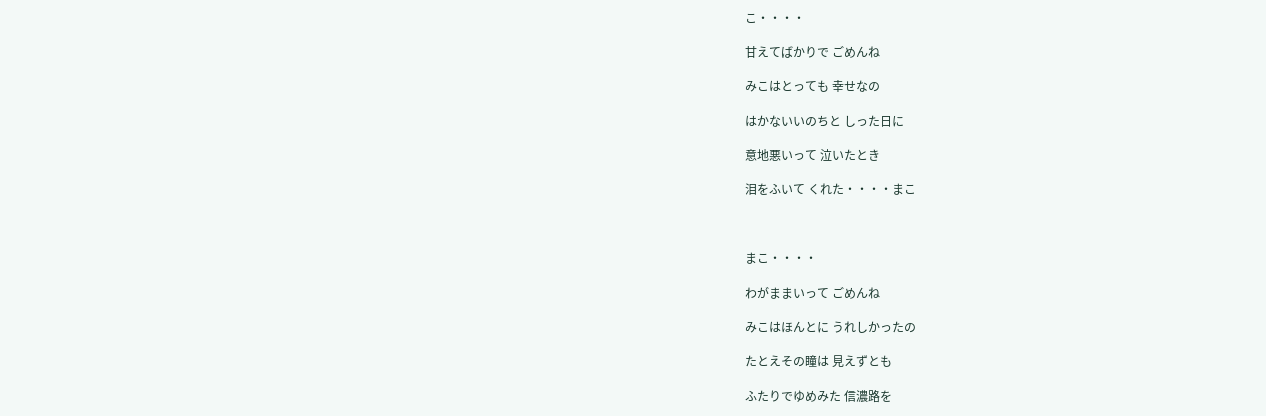こ・・・・

甘えてばかりで ごめんね

みこはとっても 幸せなの

はかないいのちと しった日に

意地悪いって 泣いたとき

泪をふいて くれた・・・・まこ



まこ・・・・

わがままいって ごめんね

みこはほんとに うれしかったの

たとえその瞳は 見えずとも

ふたりでゆめみた 信濃路を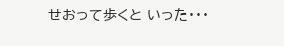せおって歩くと いった・・・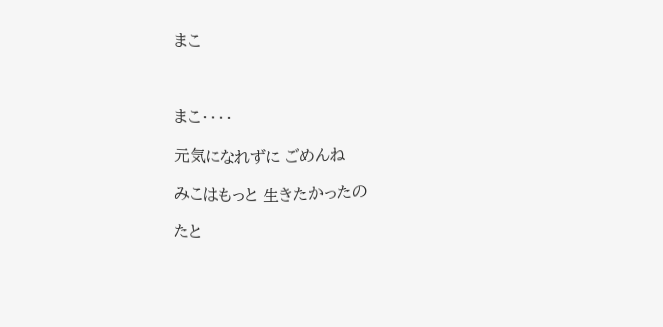まこ



まこ・・・・

元気になれずに ごめんね

みこはもっと 生きたかったの

たと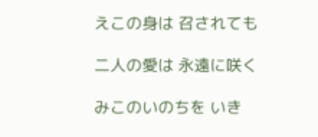えこの身は 召されても

二人の愛は 永遠に咲く

みこのいのちを いき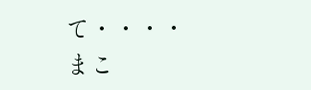て・・・・まこ